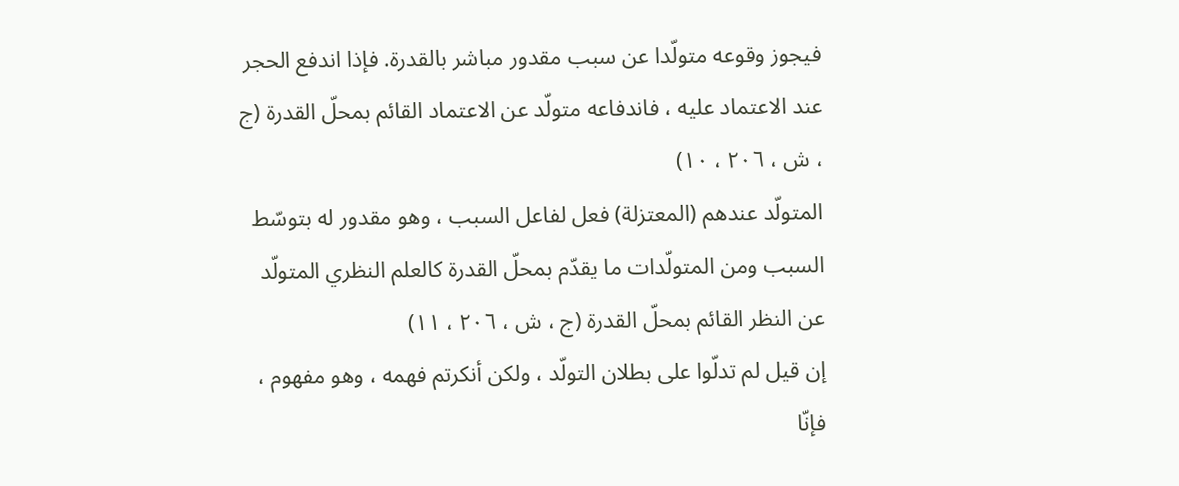فيجوز وقوعه متولّدا عن سبب مقدور مباشر بالقدرة. فإذا اندفع الحجر عند الاعتماد عليه ، فاندفاعه متولّد عن الاعتماد القائم بمحلّ القدرة (ج ، ش ، ٢٠٦ ، ١٠)
المتولّد عندهم (المعتزلة) فعل لفاعل السبب ، وهو مقدور له بتوسّط السبب ومن المتولّدات ما يقدّم بمحلّ القدرة كالعلم النظري المتولّد عن النظر القائم بمحلّ القدرة (ج ، ش ، ٢٠٦ ، ١١)
إن قيل لم تدلّوا على بطلان التولّد ، ولكن أنكرتم فهمه ، وهو مفهوم ، فإنّا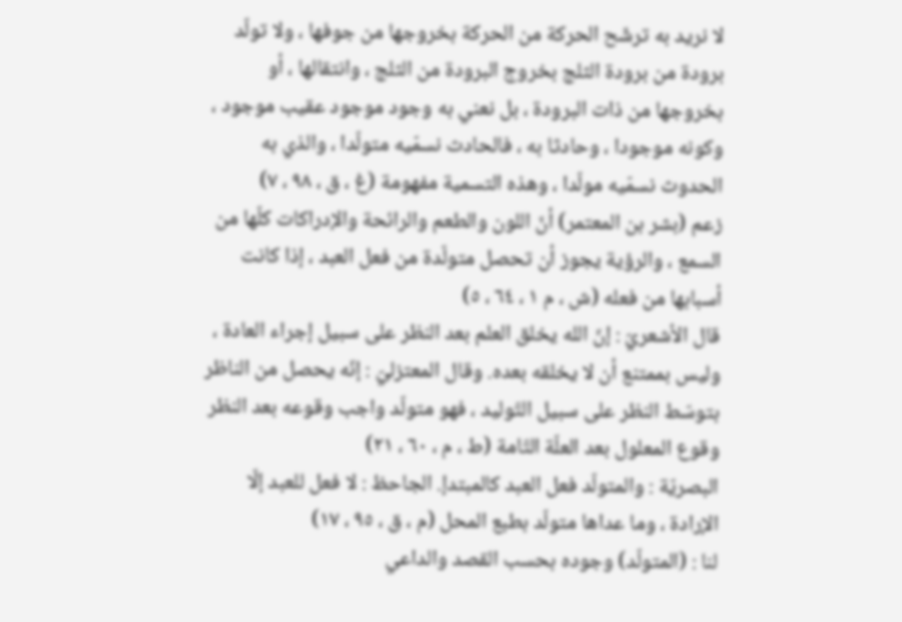لا نريد به ترشّح الحركة من الحركة بخروجها من جوفها ، ولا تولّد برودة من برودة الثلج بخروج البرودة من الثلج ، وانتقالها ، أو بخروجها من ذات البرودة ، بل نعني به وجود موجود عقيب موجود ، وكونه موجودا ، وحادثا به ، فالحادث نسمّيه متولّدا ، والذي به الحدوث نسمّيه مولّدا ، وهذه التسمية مفهومة (غ ، ق ، ٩٨ ، ٧)
زعم (بشر بن المعتمر) أنّ اللون والطعم والرائحة والإدراكات كلّها من السمع ، والرؤية يجوز أن تحصل متولّدة من فعل العبد ، إذا كانت أسبابها من فعله (ش ، م ١ ، ٦٤ ، ٥)
قال الأشعريّ : إنّ الله يخلق العلم بعد النظر على سبيل إجراء العادة ، وليس بممتنع أن لا يخلقه بعده. وقال المعتزليّ : إنّه يحصل من الناظر بتوسّط النظر على سبيل التّوليد ، فهو متولّد واجب وقوعه بعد النظر وقوع المعلول بعد العلّة التّامة (ط ، م ، ٦٠ ، ٢١)
البصريّة : والمتولّد فعل العبد كالمبتدإ. الجاحظ : لا فعل للعبد إلّا الإرادة ، وما عداها متولّد بطبع المحل (م ، ق ، ٩٥ ، ١٧)
لنا : (المتولّد) وجوده بحسب القصد والداعي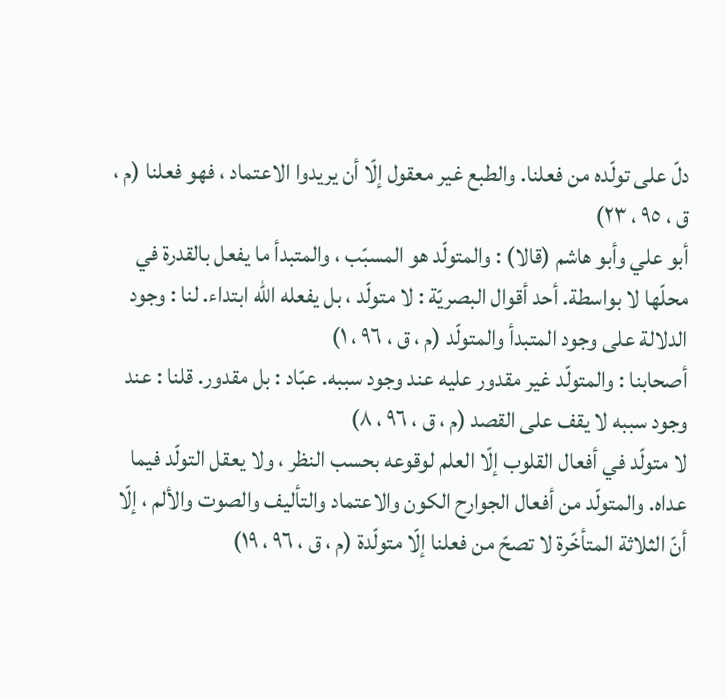دلّ على تولّده من فعلنا. والطبع غير معقول إلّا أن يريدوا الاعتماد ، فهو فعلنا (م ، ق ، ٩٥ ، ٢٣)
أبو علي وأبو هاشم (قالا) : والمتولّد هو المسبّب ، والمتبدأ ما يفعل بالقدرة في محلّها لا بواسطة. أحد أقوال البصريّة : لا متولّد ، بل يفعله الله ابتداء. لنا : وجود الدلالة على وجود المتبدأ والمتولّد (م ، ق ، ٩٦ ، ١)
أصحابنا : والمتولّد غير مقدور عليه عند وجود سببه. عبّاد : بل مقدور. قلنا : عند وجود سببه لا يقف على القصد (م ، ق ، ٩٦ ، ٨)
لا متولّد في أفعال القلوب إلّا العلم لوقوعه بحسب النظر ، ولا يعقل التولّد فيما عداه. والمتولّد من أفعال الجوارح الكون والاعتماد والتأليف والصوت والألم ، إلّا أنّ الثلاثة المتأخّرة لا تصحّ من فعلنا إلّا متولّدة (م ، ق ، ٩٦ ، ١٩)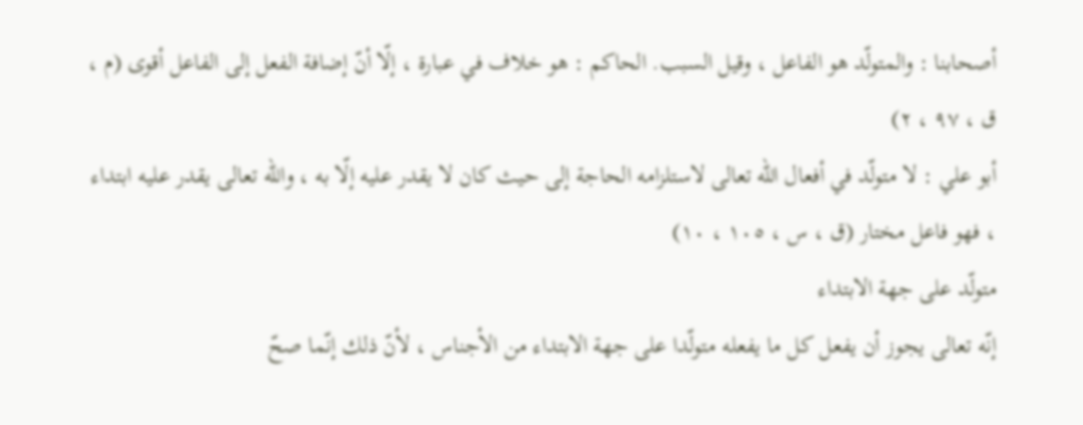أصحابنا : والمتولّد هو الفاعل ، وقيل السبب. الحاكم : هو خلاف في عبارة ، إلّا أنّ إضافة الفعل إلى الفاعل أقوى (م ، ق ، ٩٧ ، ٢)
أبو علي : لا متولّد في أفعال الله تعالى لاستلزامه الحاجة إلى حيث كان لا يقدر عليه إلّا به ، والله تعالى يقدر عليه ابتداء ، فهو فاعل مختار (ق ، س ، ١٠٥ ، ١٠)
متولّد على جهة الابتداء
إنّه تعالى يجوز أن يفعل كل ما يفعله متولّدا على جهة الابتداء من الأجناس ، لأنّ ذلك إنّما صحّ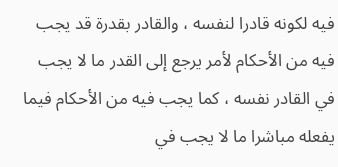فيه لكونه قادرا لنفسه ، والقادر بقدرة قد يجب فيه من الأحكام لأمر يرجع إلى القدر ما لا يجب في القادر نفسه ، كما يجب فيه من الأحكام فيما يفعله مباشرا ما لا يجب في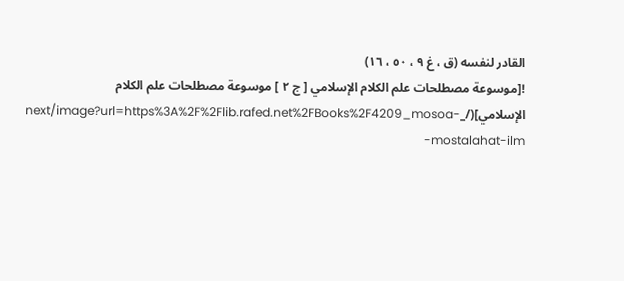القادر لنفسه (ق ، غ ٩ ، ٥٠ ، ١٦)
![موسوعة مصطلحات علم الكلام الإسلامي [ ج ٢ ] موسوعة مصطلحات علم الكلام الإسلامي](/_next/image?url=https%3A%2F%2Flib.rafed.net%2FBooks%2F4209_mosoa-mostalahat-ilm-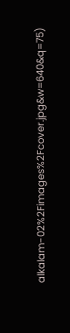alkalam-02%2Fimages%2Fcover.jpg&w=640&q=75)